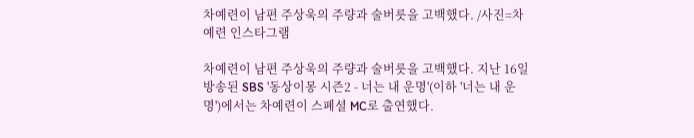차예련이 남편 주상욱의 주량과 술버릇을 고백했다. /사진=차예련 인스타그램

차예련이 남편 주상욱의 주량과 술버릇을 고백했다. 지난 16일 방송된 SBS '동상이몽 시즌2 - 너는 내 운명'(이하 '너는 내 운명')에서는 차예련이 스폐셜 MC로 출연했다.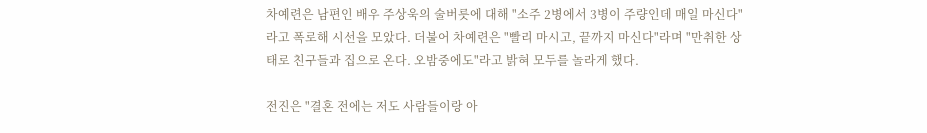차예련은 남편인 배우 주상욱의 술버릇에 대해 "소주 2병에서 3병이 주량인데 매일 마신다"라고 폭로해 시선을 모았다. 더불어 차예련은 "빨리 마시고, 끝까지 마신다"라며 "만취한 상태로 친구들과 집으로 온다. 오밤중에도"라고 밝혀 모두를 놀라게 했다.

전진은 "결혼 전에는 저도 사람들이랑 아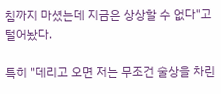침까지 마셨는데 지금은 상상할 수 없다"고 털어놨다.

특히 "데리고 오면 저는 무조건 술상을 차린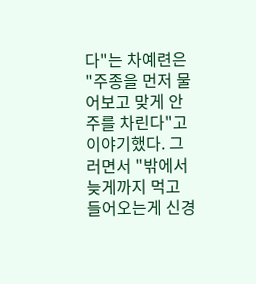다"는 차예련은 "주종을 먼저 물어보고 맞게 안주를 차린다"고 이야기했다. 그러면서 "밖에서 늦게까지 먹고 들어오는게 신경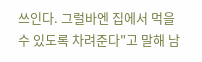쓰인다. 그럴바엔 집에서 먹을 수 있도록 차려준다"고 말해 남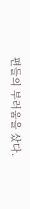편들의 부러움을 샀다.